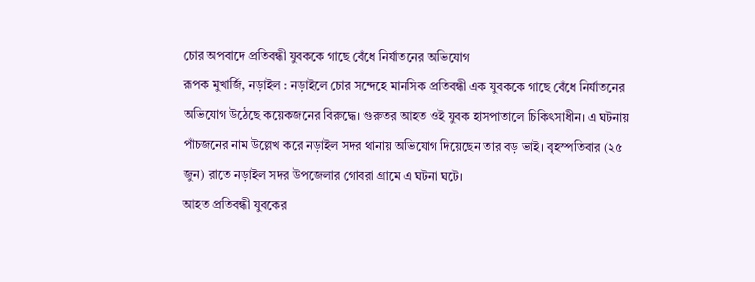চোর অপবাদে প্রতিবন্ধী যুবককে গাছে বেঁধে নির্যাতনের অভিযোগ
রূপক মুখার্জি, নড়াইল : নড়াইলে চোর সন্দেহে মানসিক প্রতিবন্ধী এক যুবককে গাছে বেঁধে নির্যাতনের অভিযোগ উঠেছে কয়েকজনের বিরুদ্ধে। গুরুতর আহত ওই যুবক হাসপাতালে চিকিৎসাধীন। এ ঘটনায় পাঁচজনের নাম উল্লেখ করে নড়াইল সদর থানায় অভিযোগ দিয়েছেন তার বড় ভাই। বৃহস্পতিবার (২৫ জুন) রাতে নড়াইল সদর উপজেলার গোবরা গ্রামে এ ঘটনা ঘটে।
আহত প্রতিবন্ধী যুবকের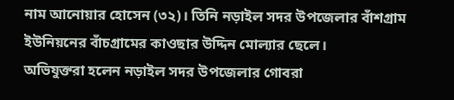নাম আনোয়ার হোসেন (৩২)। তিনি নড়াইল সদর উপজেলার বাঁশগ্রাম ইউনিয়নের বাঁচগ্রামের কাওছার উদ্দিন মোল্যার ছেলে।
অভিযুক্তরা হলেন নড়াইল সদর উপজেলার গোবরা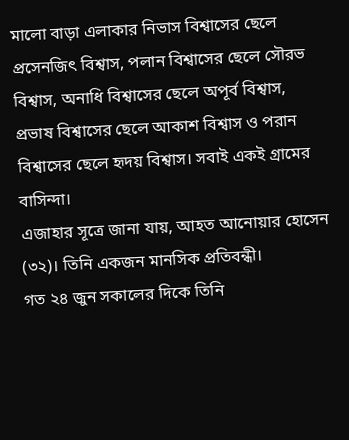মালো বাড়া এলাকার নিভাস বিশ্বাসের ছেলে প্রসেনজিৎ বিশ্বাস, পলান বিশ্বাসের ছেলে সৌরভ বিশ্বাস, অনাধি বিশ্বাসের ছেলে অপূর্ব বিশ্বাস, প্রভাষ বিশ্বাসের ছেলে আকাশ বিশ্বাস ও পরান বিশ্বাসের ছেলে হৃদয় বিশ্বাস। সবাই একই গ্রামের বাসিন্দা।
এজাহার সূত্রে জানা যায়, আহত আনোয়ার হোসেন (৩২)। তিনি একজন মানসিক প্রতিবন্ধী।
গত ২৪ জুন সকালের দিকে তিনি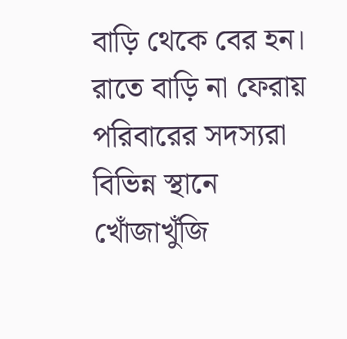বাড়ি থেকে বের হন। রাতে বাড়ি না ফেরায় পরিবারের সদস্যরা বিভিন্ন স্থানে খোঁজাখুঁজি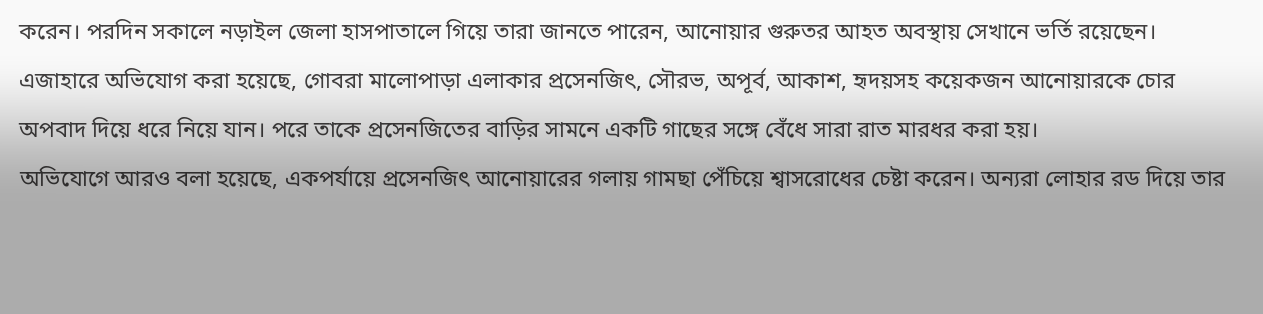করেন। পরদিন সকালে নড়াইল জেলা হাসপাতালে গিয়ে তারা জানতে পারেন, আনোয়ার গুরুতর আহত অবস্থায় সেখানে ভর্তি রয়েছেন।
এজাহারে অভিযোগ করা হয়েছে, গোবরা মালোপাড়া এলাকার প্রসেনজিৎ, সৌরভ, অপূর্ব, আকাশ, হৃদয়সহ কয়েকজন আনোয়ারকে চোর অপবাদ দিয়ে ধরে নিয়ে যান। পরে তাকে প্রসেনজিতের বাড়ির সামনে একটি গাছের সঙ্গে বেঁধে সারা রাত মারধর করা হয়।
অভিযোগে আরও বলা হয়েছে, একপর্যায়ে প্রসেনজিৎ আনোয়ারের গলায় গামছা পেঁচিয়ে শ্বাসরোধের চেষ্টা করেন। অন্যরা লোহার রড দিয়ে তার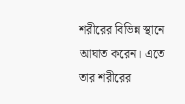শরীরের বিভিন্ন স্থানে আঘাত করেন। এতে তার শরীরের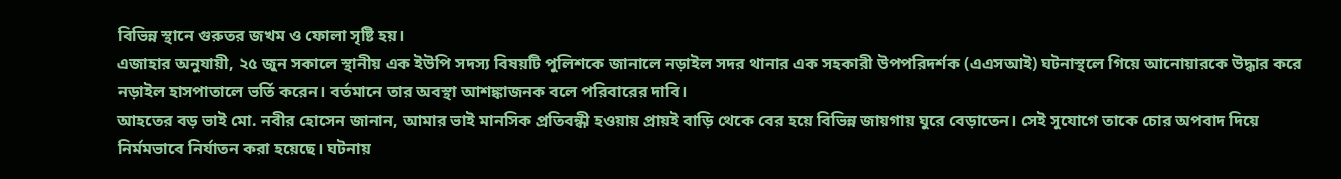বিভিন্ন স্থানে গুরুতর জখম ও ফোলা সৃষ্টি হয়।
এজাহার অনুযায়ী, ২৫ জুন সকালে স্থানীয় এক ইউপি সদস্য বিষয়টি পুলিশকে জানালে নড়াইল সদর থানার এক সহকারী উপপরিদর্শক (এএসআই) ঘটনাস্থলে গিয়ে আনোয়ারকে উদ্ধার করে নড়াইল হাসপাতালে ভর্তি করেন। বর্তমানে তার অবস্থা আশঙ্কাজনক বলে পরিবারের দাবি।
আহতের বড় ভাই মো. নবীর হোসেন জানান, আমার ভাই মানসিক প্রতিবন্ধী হওয়ায় প্রায়ই বাড়ি থেকে বের হয়ে বিভিন্ন জায়গায় ঘুরে বেড়াতেন। সেই সুযোগে তাকে চোর অপবাদ দিয়ে নির্মমভাবে নির্যাতন করা হয়েছে। ঘটনায়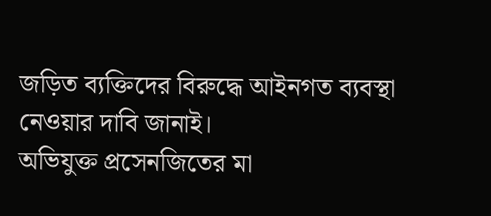জড়িত ব্যক্তিদের বিরুদ্ধে আইনগত ব্যবস্থা নেওয়ার দাবি জানাই।
অভিযুক্ত প্রসেনজিতের মা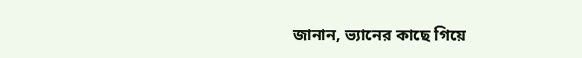জানান, ভ্যানের কাছে গিয়ে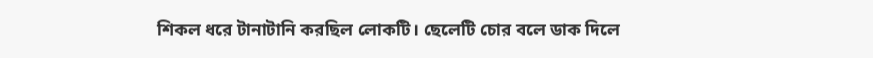শিকল ধরে টানাটানি করছিল লোকটি। ছেলেটি চোর বলে ডাক দিলে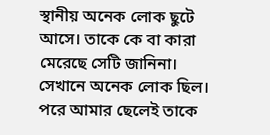স্থানীয় অনেক লোক ছুটে আসে। তাকে কে বা কারা মেরেছে সেটি জানিনা। সেখানে অনেক লোক ছিল। পরে আমার ছেলেই তাকে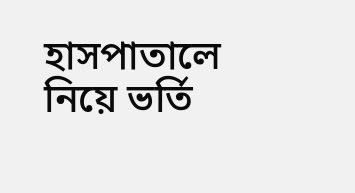হাসপাতালে নিয়ে ভর্তি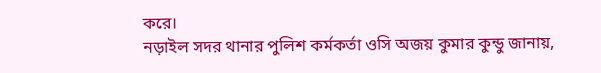করে।
নড়াইল সদর থানার পুলিশ কর্মকর্তা ওসি অজয় কুমার কুন্ডু জানায়,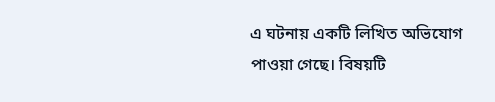এ ঘটনায় একটি লিখিত অভিযোগ পাওয়া গেছে। বিষয়টি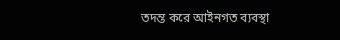তদন্ত করে আইনগত ব্যবস্থা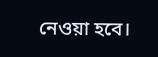নেওয়া হবে।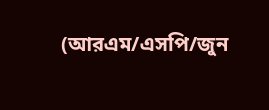(আরএম/এসপি/জুন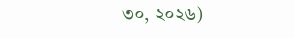৩০, ২০২৬)